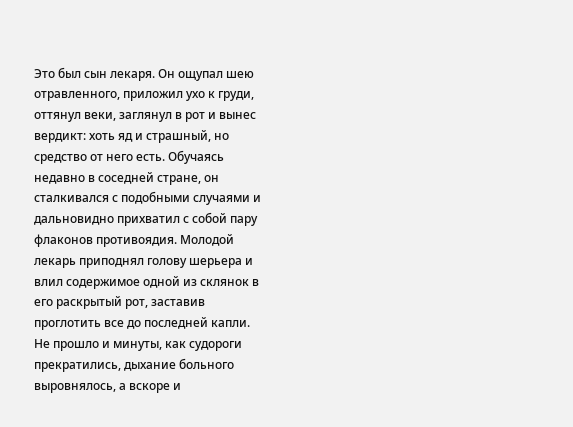Это был сын лекаря. Он ощупал шею отравленного, приложил ухо к груди, оттянул веки, заглянул в рот и вынес вердикт: хоть яд и страшный, но средство от него есть. Обучаясь недавно в соседней стране, он сталкивался с подобными случаями и дальновидно прихватил с собой пару флаконов противоядия. Молодой лекарь приподнял голову шерьера и влил содержимое одной из склянок в его раскрытый рот, заставив проглотить все до последней капли. Не прошло и минуты, как судороги прекратились, дыхание больного выровнялось, а вскоре и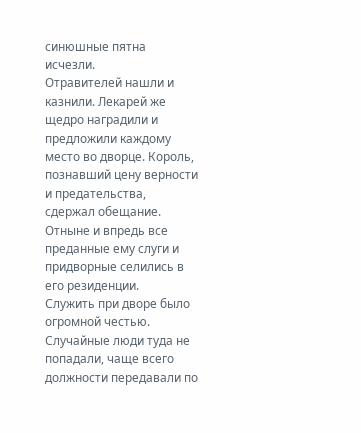синюшные пятна исчезли.
Отравителей нашли и казнили. Лекарей же щедро наградили и предложили каждому место во дворце. Король, познавший цену верности и предательства, сдержал обещание. Отныне и впредь все преданные ему слуги и придворные селились в его резиденции.
Служить при дворе было огромной честью. Случайные люди туда не попадали, чаще всего должности передавали по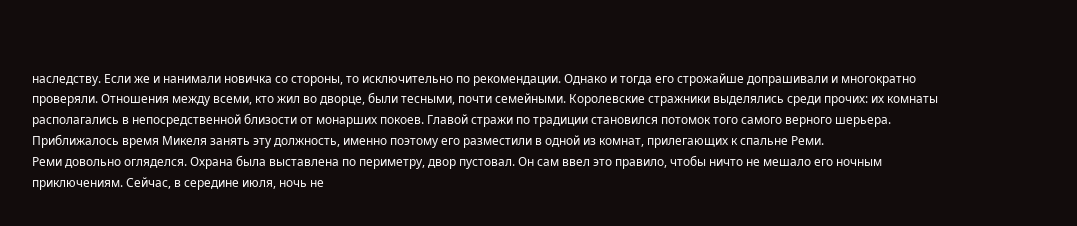наследству. Если же и нанимали новичка со стороны, то исключительно по рекомендации. Однако и тогда его строжайше допрашивали и многократно проверяли. Отношения между всеми, кто жил во дворце, были тесными, почти семейными. Королевские стражники выделялись среди прочих: их комнаты располагались в непосредственной близости от монарших покоев. Главой стражи по традиции становился потомок того самого верного шерьера. Приближалось время Микеля занять эту должность, именно поэтому его разместили в одной из комнат, прилегающих к спальне Реми.
Реми довольно огляделся. Охрана была выставлена по периметру, двор пустовал. Он сам ввел это правило, чтобы ничто не мешало его ночным приключениям. Сейчас, в середине июля, ночь не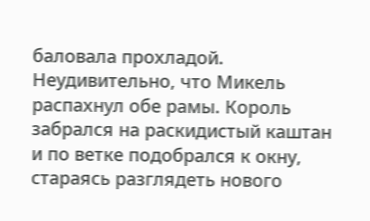баловала прохладой. Неудивительно, что Микель распахнул обе рамы. Король забрался на раскидистый каштан и по ветке подобрался к окну, стараясь разглядеть нового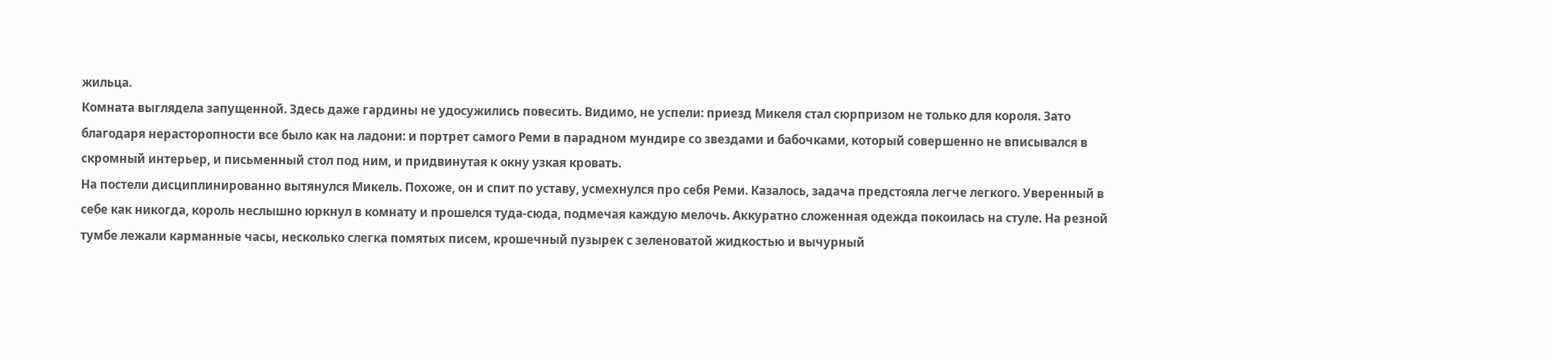жильца.
Комната выглядела запущенной. Здесь даже гардины не удосужились повесить. Видимо, не успели: приезд Микеля стал сюрпризом не только для короля. Зато благодаря нерасторопности все было как на ладони: и портрет самого Реми в парадном мундире со звездами и бабочками, который совершенно не вписывался в скромный интерьер, и письменный стол под ним, и придвинутая к окну узкая кровать.
На постели дисциплинированно вытянулся Микель. Похоже, он и спит по уставу, усмехнулся про себя Реми. Казалось, задача предстояла легче легкого. Уверенный в себе как никогда, король неслышно юркнул в комнату и прошелся туда-сюда, подмечая каждую мелочь. Аккуратно сложенная одежда покоилась на стуле. На резной тумбе лежали карманные часы, несколько слегка помятых писем, крошечный пузырек с зеленоватой жидкостью и вычурный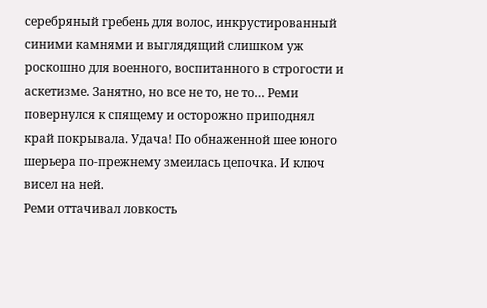серебряный гребень для волос, инкрустированный синими камнями и выглядящий слишком уж роскошно для военного, воспитанного в строгости и аскетизме. Занятно, но все не то, не то… Реми повернулся к спящему и осторожно приподнял край покрывала. Удача! По обнаженной шее юного шерьера по-прежнему змеилась цепочка. И ключ висел на ней.
Реми оттачивал ловкость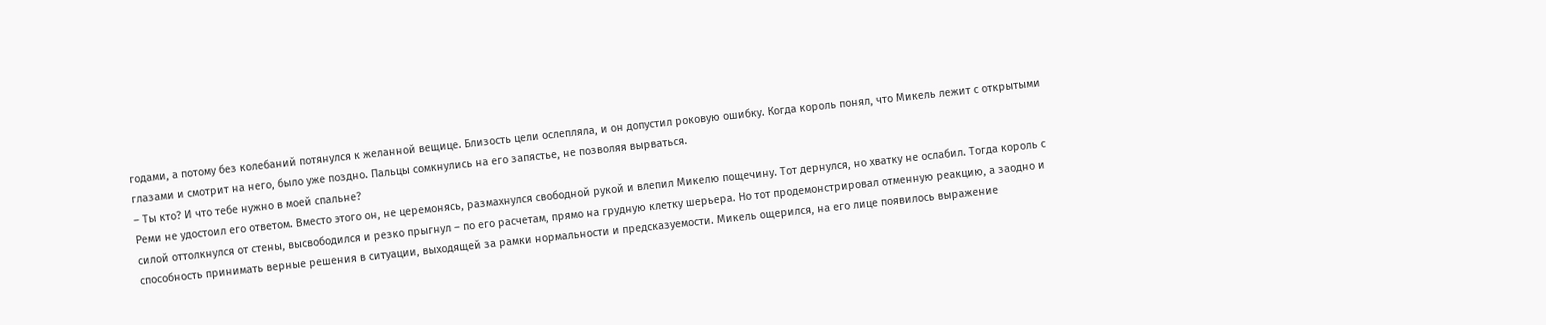годами, а потому без колебаний потянулся к желанной вещице. Близость цели ослепляла, и он допустил роковую ошибку. Когда король понял, что Микель лежит с открытыми глазами и смотрит на него, было уже поздно. Пальцы сомкнулись на его запястье, не позволяя вырваться.
– Ты кто? И что тебе нужно в моей спальне?
Реми не удостоил его ответом. Вместо этого он, не церемонясь, размахнулся свободной рукой и влепил Микелю пощечину. Тот дернулся, но хватку не ослабил. Тогда король с силой оттолкнулся от стены, высвободился и резко прыгнул – по его расчетам, прямо на грудную клетку шерьера. Но тот продемонстрировал отменную реакцию, а заодно и способность принимать верные решения в ситуации, выходящей за рамки нормальности и предсказуемости. Микель ощерился, на его лице появилось выражение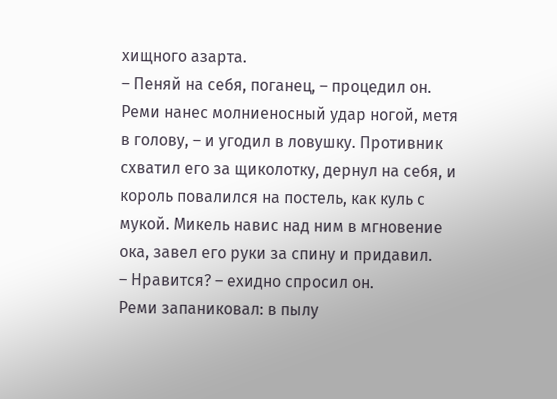хищного азарта.
– Пеняй на себя, поганец, – процедил он.
Реми нанес молниеносный удар ногой, метя в голову, – и угодил в ловушку. Противник схватил его за щиколотку, дернул на себя, и король повалился на постель, как куль с мукой. Микель навис над ним в мгновение ока, завел его руки за спину и придавил.
– Нравится? – ехидно спросил он.
Реми запаниковал: в пылу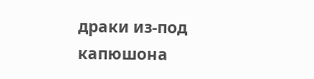драки из-под капюшона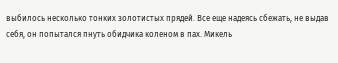выбилось несколько тонких золотистых прядей. Все еще надеясь сбежать, не выдав себя, он попытался пнуть обидчика коленом в пах. Микель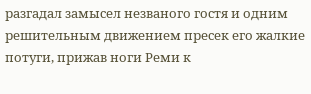разгадал замысел незваного гостя и одним решительным движением пресек его жалкие потуги, прижав ноги Реми к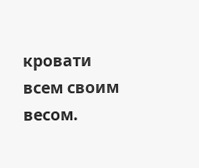кровати всем своим весом.